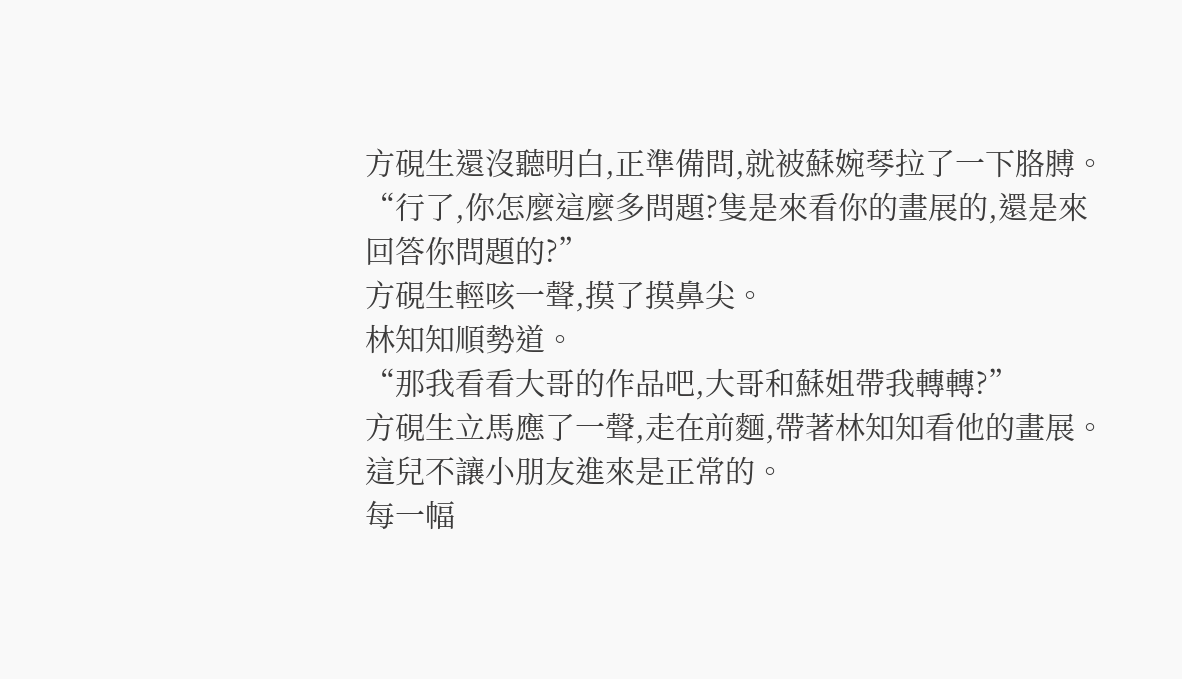方硯生還沒聽明白,正準備問,就被蘇婉琴拉了一下胳膊。
“行了,你怎麼這麼多問題?隻是來看你的畫展的,還是來回答你問題的?”
方硯生輕咳一聲,摸了摸鼻尖。
林知知順勢道。
“那我看看大哥的作品吧,大哥和蘇姐帶我轉轉?”
方硯生立馬應了一聲,走在前麵,帶著林知知看他的畫展。
這兒不讓小朋友進來是正常的。
每一幅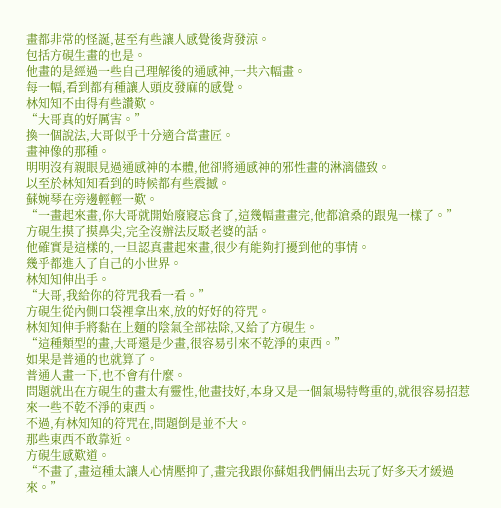畫都非常的怪誕,甚至有些讓人感覺後背發涼。
包括方硯生畫的也是。
他畫的是經過一些自己理解後的通感神,一共六幅畫。
每一幅,看到都有種讓人頭皮發麻的感覺。
林知知不由得有些讚歎。
“大哥真的好厲害。”
換一個說法,大哥似乎十分適合當畫匠。
畫神像的那種。
明明沒有親眼見過通感神的本體,他卻將通感神的邪性畫的淋漓儘致。
以至於林知知看到的時候都有些震撼。
蘇婉琴在旁邊輕輕一歎。
“一畫起來畫,你大哥就開始廢寢忘食了,這幾幅畫畫完,他都滄桑的跟鬼一樣了。”
方硯生摸了摸鼻尖,完全沒辦法反駁老婆的話。
他確實是這樣的,一旦認真畫起來畫,很少有能夠打擾到他的事情。
幾乎都進入了自己的小世界。
林知知伸出手。
“大哥,我給你的符咒我看一看。”
方硯生從內側口袋裡拿出來,放的好好的符咒。
林知知伸手將黏在上麵的陰氣全部祛除,又給了方硯生。
“這種類型的畫,大哥還是少畫,很容易引來不乾淨的東西。”
如果是普通的也就算了。
普通人畫一下,也不會有什麼。
問題就出在方硯生的畫太有靈性,他畫技好,本身又是一個氣場特彆重的,就很容易招惹來一些不乾不淨的東西。
不過,有林知知的符咒在,問題倒是並不大。
那些東西不敢靠近。
方硯生感歎道。
“不畫了,畫這種太讓人心情壓抑了,畫完我跟你蘇姐我們倆出去玩了好多天才緩過來。”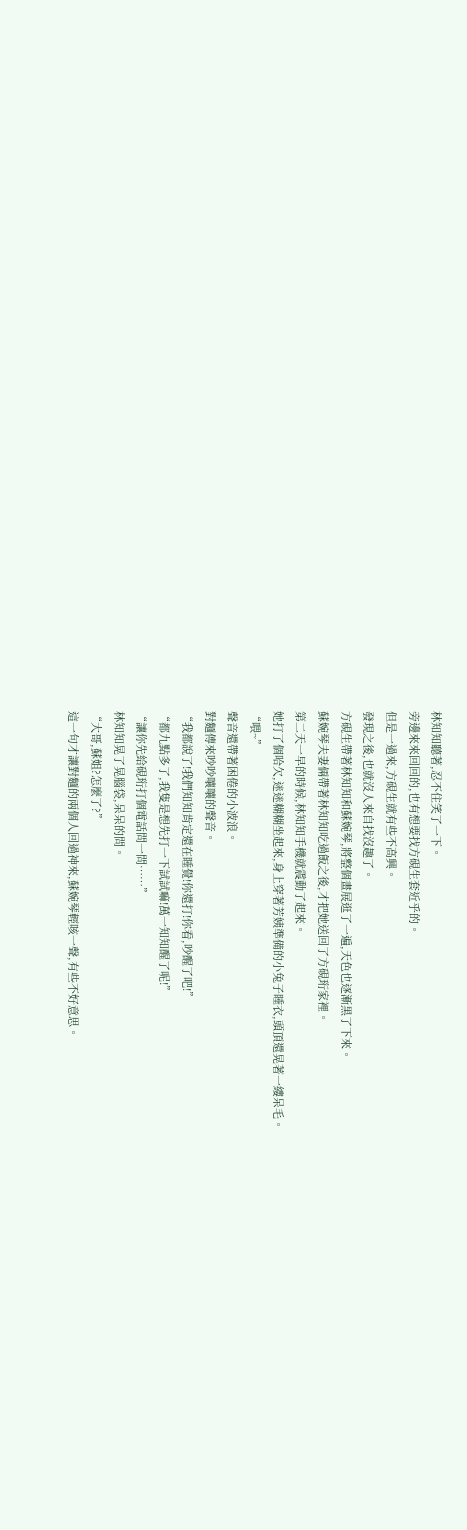林知知聽著,忍不住笑了一下。
旁邊來來回回的,也有想要找方硯生套近乎的。
但是一過來,方硯生就有些不高興。
發現之後,也就沒人來自找沒趣了。
方硯生帶著林知知和蘇婉琴,將整個畫展逛了一遍,天色也逐漸黑了下來。
蘇婉琴夫妻倆帶著林知知吃過飯之後,才把她送回了方硯珩家裡。
第二天一早的時候,林知知手機就震動了起來。
她打了個哈欠,迷迷糊糊坐起來,身上穿著芳姨準備的小兔子睡衣,頭頂還晃著一縷呆毛。
“喂~”
聲音還帶著困倦的小波浪。
對麵傳來吵吵嚷嚷的聲音。
“我都說了!我們知知肯定還在睡覺!你還打!你看,吵醒了吧!”
“都九點多了,我隻是想先打一下試試嘛!萬一知知醒了呢!”
“讓你先給硯珩打個電話問一問……”
林知知晃了晃腦袋,呆呆的問。
“大哥,蘇姐?怎麼了?”
這一句才讓對麵的兩個人回過神來,蘇婉琴輕咳一聲,有些不好意思。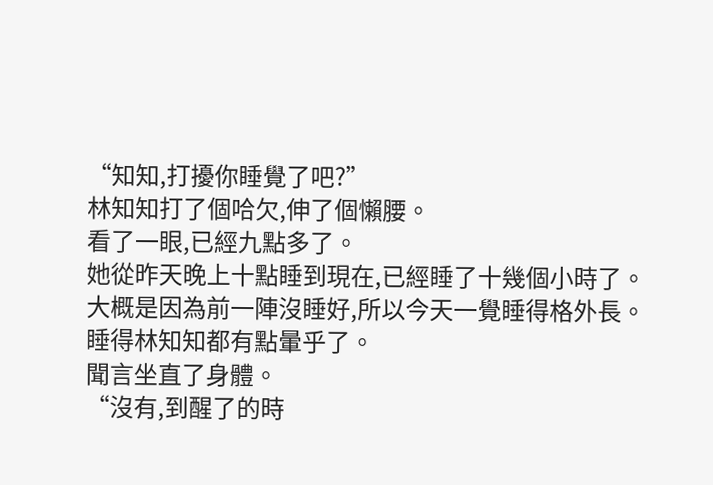“知知,打擾你睡覺了吧?”
林知知打了個哈欠,伸了個懶腰。
看了一眼,已經九點多了。
她從昨天晚上十點睡到現在,已經睡了十幾個小時了。
大概是因為前一陣沒睡好,所以今天一覺睡得格外長。
睡得林知知都有點暈乎了。
聞言坐直了身體。
“沒有,到醒了的時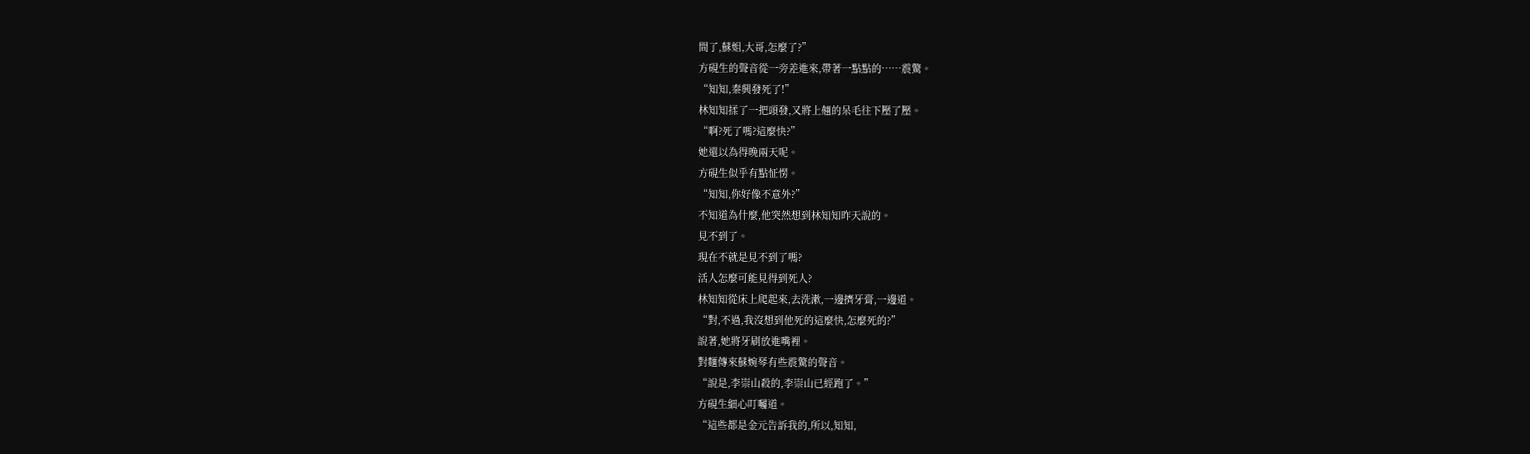間了,蘇姐,大哥,怎麼了?”
方硯生的聲音從一旁差進來,帶著一點點的……震驚。
“知知,秦興發死了!”
林知知揉了一把頭發,又將上翹的呆毛往下壓了壓。
“啊?死了嗎?這麼快?”
她還以為得晚兩天呢。
方硯生似乎有點怔愣。
“知知,你好像不意外?”
不知道為什麼,他突然想到林知知昨天說的。
見不到了。
現在不就是見不到了嗎?
活人怎麼可能見得到死人?
林知知從床上爬起來,去洗漱,一邊擠牙膏,一邊道。
“對,不過,我沒想到他死的這麼快,怎麼死的?”
說著,她將牙刷放進嘴裡。
對麵傳來蘇婉琴有些震驚的聲音。
“說是,李崇山殺的,李崇山已經跑了。”
方硯生細心叮囑道。
“這些都是金元告訴我的,所以,知知,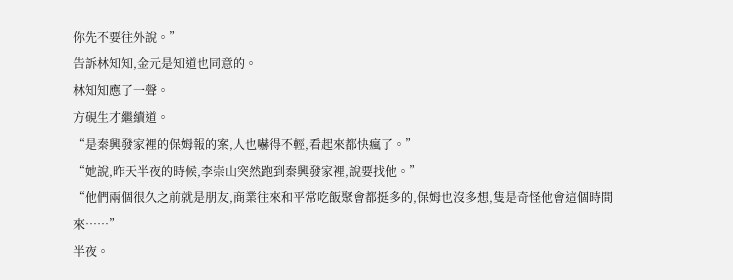你先不要往外說。”
告訴林知知,金元是知道也同意的。
林知知應了一聲。
方硯生才繼續道。
“是秦興發家裡的保姆報的案,人也嚇得不輕,看起來都快瘋了。”
“她說,昨天半夜的時候,李崇山突然跑到秦興發家裡,說要找他。”
“他們兩個很久之前就是朋友,商業往來和平常吃飯聚會都挺多的,保姆也沒多想,隻是奇怪他會這個時間來……”
半夜。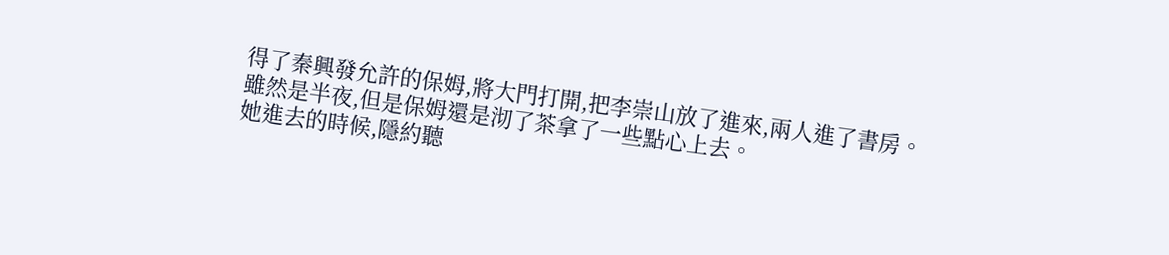得了秦興發允許的保姆,將大門打開,把李崇山放了進來,兩人進了書房。
雖然是半夜,但是保姆還是沏了茶拿了一些點心上去。
她進去的時候,隱約聽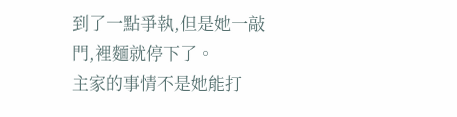到了一點爭執,但是她一敲門,裡麵就停下了。
主家的事情不是她能打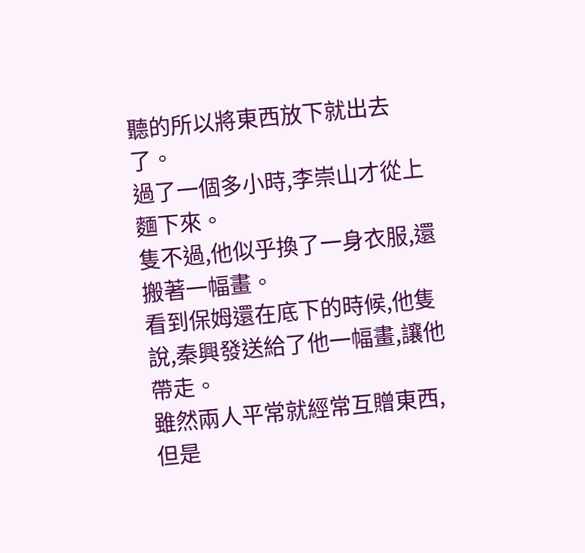聽的所以將東西放下就出去了。
過了一個多小時,李崇山才從上麵下來。
隻不過,他似乎換了一身衣服,還搬著一幅畫。
看到保姆還在底下的時候,他隻說,秦興發送給了他一幅畫,讓他帶走。
雖然兩人平常就經常互贈東西,但是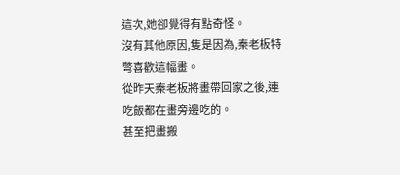這次,她卻覺得有點奇怪。
沒有其他原因,隻是因為,秦老板特彆喜歡這幅畫。
從昨天秦老板將畫帶回家之後,連吃飯都在畫旁邊吃的。
甚至把畫搬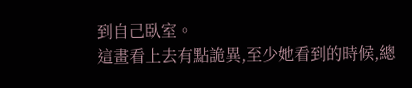到自己臥室。
這畫看上去有點詭異,至少她看到的時候,總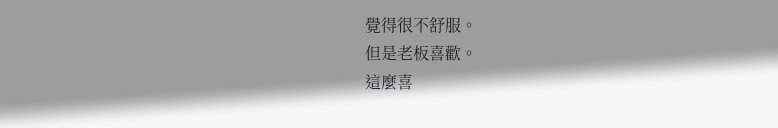覺得很不舒服。
但是老板喜歡。
這麼喜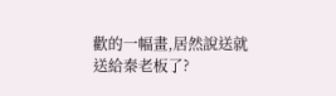歡的一幅畫,居然說送就送給秦老板了?